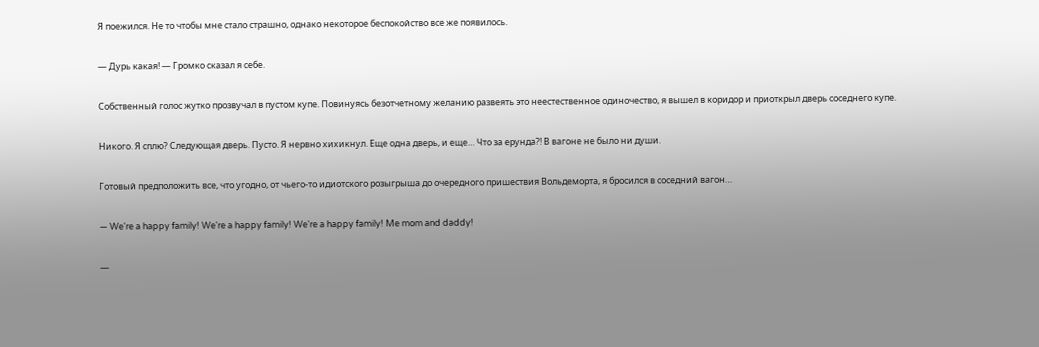Я поежился. Не то чтобы мне стало страшно, однако некоторое беспокойство все же появилось.

— Дурь какая! — Громко сказал я себе.

Собственный голос жутко прозвучал в пустом купе. Повинуясь безотчетному желанию развеять это неестественное одиночество, я вышел в коридор и приоткрыл дверь соседнего купе.

Никого. Я сплю? Следующая дверь. Пусто. Я нервно хихикнул. Еще одна дверь, и еще… Что за ерунда?! В вагоне не было ни души.

Готовый предположить все, что угодно, от чьего-то идиотского розыгрыша до очередного пришествия Вольдеморта, я бросился в соседний вагон…

— We're a happy family! We're a happy family! We're a happy family! Me mom and daddy!

—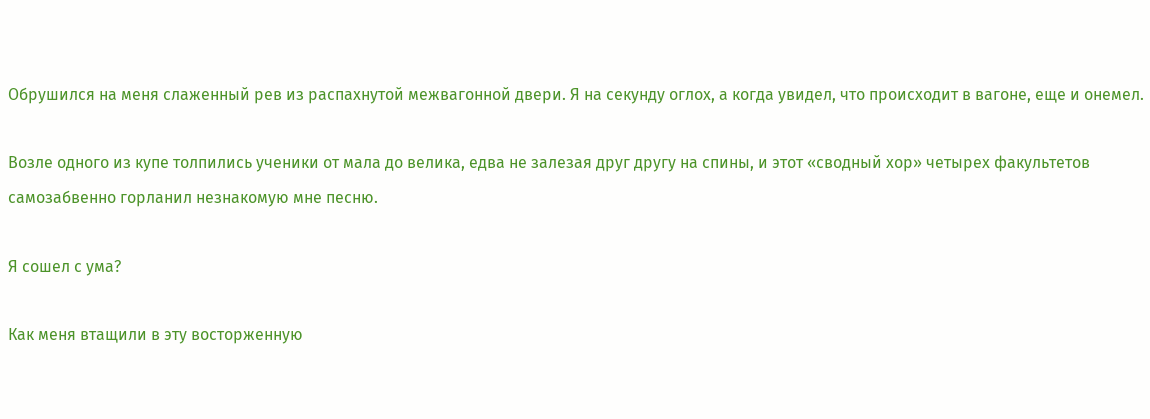Обрушился на меня слаженный рев из распахнутой межвагонной двери. Я на секунду оглох, а когда увидел, что происходит в вагоне, еще и онемел.

Возле одного из купе толпились ученики от мала до велика, едва не залезая друг другу на спины, и этот «сводный хор» четырех факультетов самозабвенно горланил незнакомую мне песню.

Я сошел с ума?

Как меня втащили в эту восторженную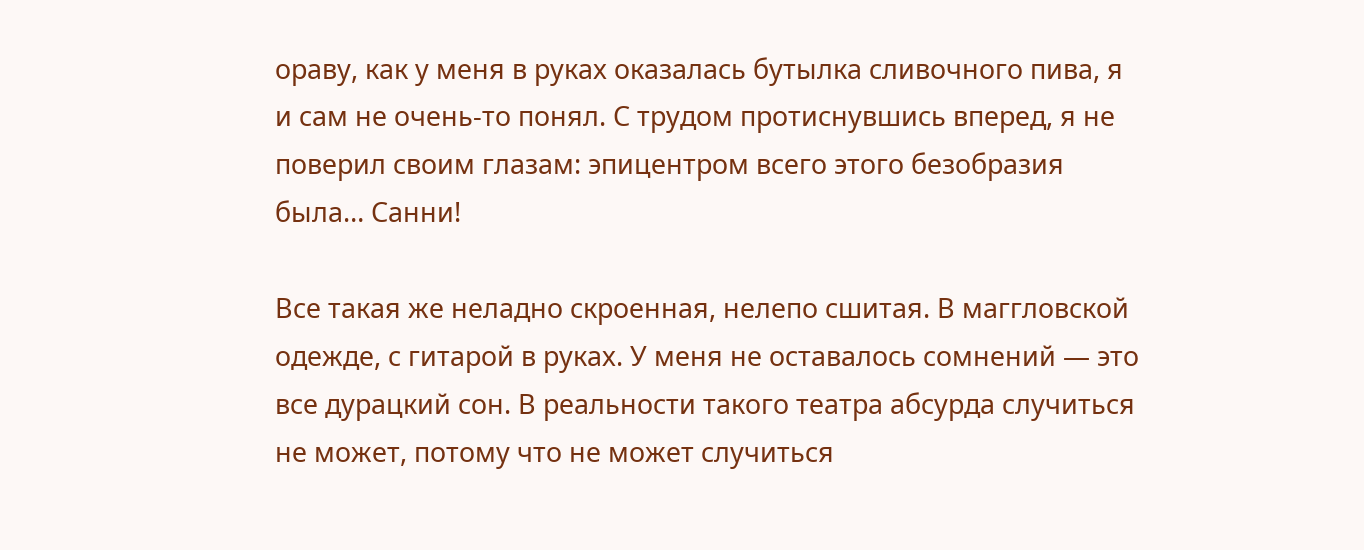ораву, как у меня в руках оказалась бутылка сливочного пива, я и сам не очень-то понял. С трудом протиснувшись вперед, я не поверил своим глазам: эпицентром всего этого безобразия была… Санни!

Все такая же неладно скроенная, нелепо сшитая. В маггловской одежде, с гитарой в руках. У меня не оставалось сомнений — это все дурацкий сон. В реальности такого театра абсурда случиться не может, потому что не может случиться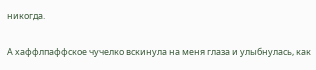никогда.

А хаффлпаффское чучелко вскинула на меня глаза и улыбнулась, как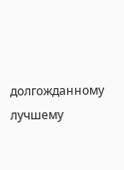долгожданному лучшему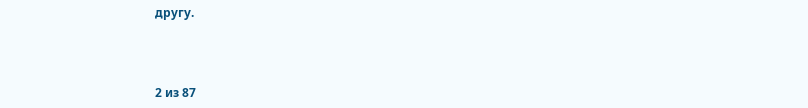другу.



2 из 87